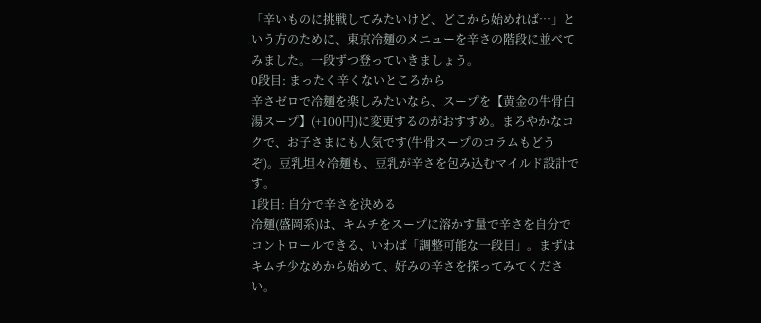「辛いものに挑戦してみたいけど、どこから始めれば…」という方のために、東京冷麺のメニューを辛さの階段に並べてみました。一段ずつ登っていきましょう。
0段目: まったく辛くないところから
辛さゼロで冷麺を楽しみたいなら、スープを【黄金の牛骨白湯スープ】(+100円)に変更するのがおすすめ。まろやかなコクで、お子さまにも人気です(牛骨スープのコラムもどうぞ)。豆乳坦々冷麺も、豆乳が辛さを包み込むマイルド設計です。
1段目: 自分で辛さを決める
冷麺(盛岡系)は、キムチをスープに溶かす量で辛さを自分でコントロールできる、いわば「調整可能な一段目」。まずはキムチ少なめから始めて、好みの辛さを探ってみてください。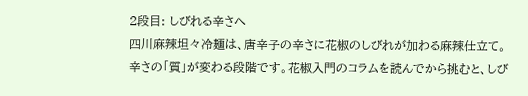2段目: しびれる辛さへ
四川麻辣坦々冷麺は、唐辛子の辛さに花椒のしびれが加わる麻辣仕立て。辛さの「質」が変わる段階です。花椒入門のコラムを読んでから挑むと、しび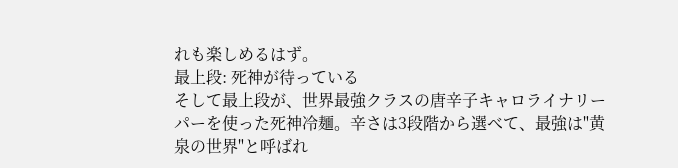れも楽しめるはず。
最上段: 死神が待っている
そして最上段が、世界最強クラスの唐辛子キャロライナリーパーを使った死神冷麺。辛さは3段階から選べて、最強は"黄泉の世界"と呼ばれ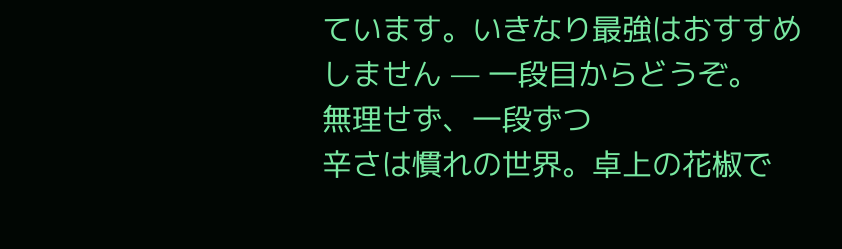ています。いきなり最強はおすすめしません — 一段目からどうぞ。
無理せず、一段ずつ
辛さは慣れの世界。卓上の花椒で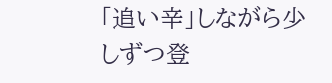「追い辛」しながら少しずつ登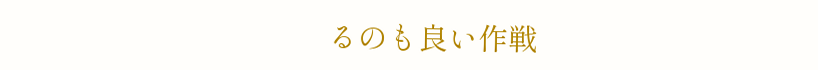るのも良い作戦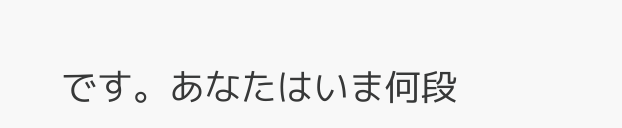です。あなたはいま何段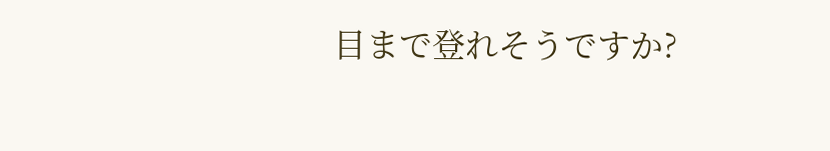目まで登れそうですか?